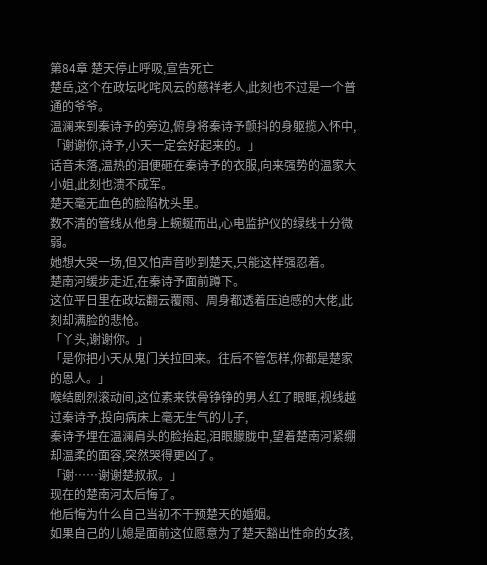第84章 楚天停止呼吸,宣告死亡
楚岳,这个在政坛叱咤风云的慈祥老人,此刻也不过是一个普通的爷爷。
温澜来到秦诗予的旁边,俯身将秦诗予颤抖的身躯揽入怀中,
「谢谢你,诗予,小天一定会好起来的。」
话音未落,温热的泪便砸在秦诗予的衣服,向来强势的温家大小姐,此刻也溃不成军。
楚天毫无血色的脸陷枕头里。
数不清的管线从他身上蜿蜒而出,心电监护仪的绿线十分微弱。
她想大哭一场,但又怕声音吵到楚天,只能这样强忍着。
楚南河缓步走近,在秦诗予面前蹲下。
这位平日里在政坛翻云覆雨、周身都透着压迫感的大佬,此刻却满脸的悲怆。
「丫头,谢谢你。」
「是你把小天从鬼门关拉回来。往后不管怎样,你都是楚家的恩人。」
喉结剧烈滚动间,这位素来铁骨铮铮的男人红了眼眶,视线越过秦诗予,投向病床上毫无生气的儿子,
秦诗予埋在温澜肩头的脸抬起,泪眼朦胧中,望着楚南河紧绷却温柔的面容,突然哭得更凶了。
「谢……谢谢楚叔叔。」
现在的楚南河太后悔了。
他后悔为什么自己当初不干预楚天的婚姻。
如果自己的儿媳是面前这位愿意为了楚天豁出性命的女孩,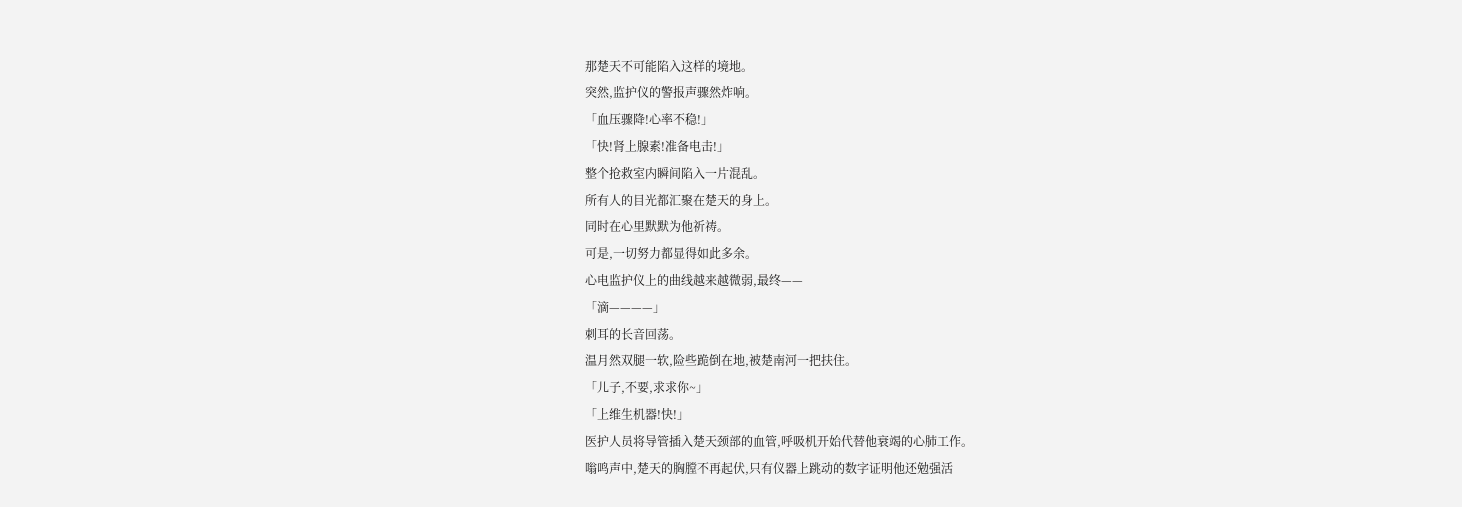那楚天不可能陷入这样的境地。
突然,监护仪的警报声骤然炸响。
「血压骤降!心率不稳!」
「快!肾上腺素!准备电击!」
整个抢救室内瞬间陷入一片混乱。
所有人的目光都汇聚在楚天的身上。
同时在心里默默为他祈祷。
可是,一切努力都显得如此多余。
心电监护仪上的曲线越来越微弱,最终——
「滴————」
刺耳的长音回荡。
温月然双腿一软,险些跪倒在地,被楚南河一把扶住。
「儿子,不要,求求你~」
「上维生机器!快!」
医护人员将导管插入楚天颈部的血管,呼吸机开始代替他衰竭的心肺工作。
嗡鸣声中,楚天的胸膛不再起伏,只有仪器上跳动的数字证明他还勉强活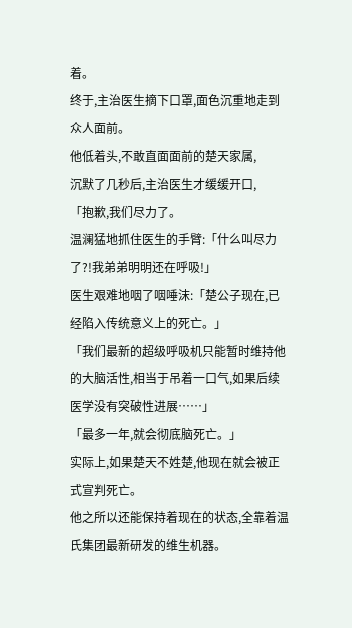着。
终于,主治医生摘下口罩,面色沉重地走到众人面前。
他低着头,不敢直面面前的楚天家属,
沉默了几秒后,主治医生才缓缓开口,
「抱歉,我们尽力了。
温澜猛地抓住医生的手臂:「什么叫尽力了?!我弟弟明明还在呼吸!」
医生艰难地咽了咽唾沫:「楚公子现在,已经陷入传统意义上的死亡。」
「我们最新的超级呼吸机只能暂时维持他的大脑活性,相当于吊着一口气,如果后续医学没有突破性进展……」
「最多一年,就会彻底脑死亡。」
实际上,如果楚天不姓楚,他现在就会被正式宣判死亡。
他之所以还能保持着现在的状态,全靠着温氏集团最新研发的维生机器。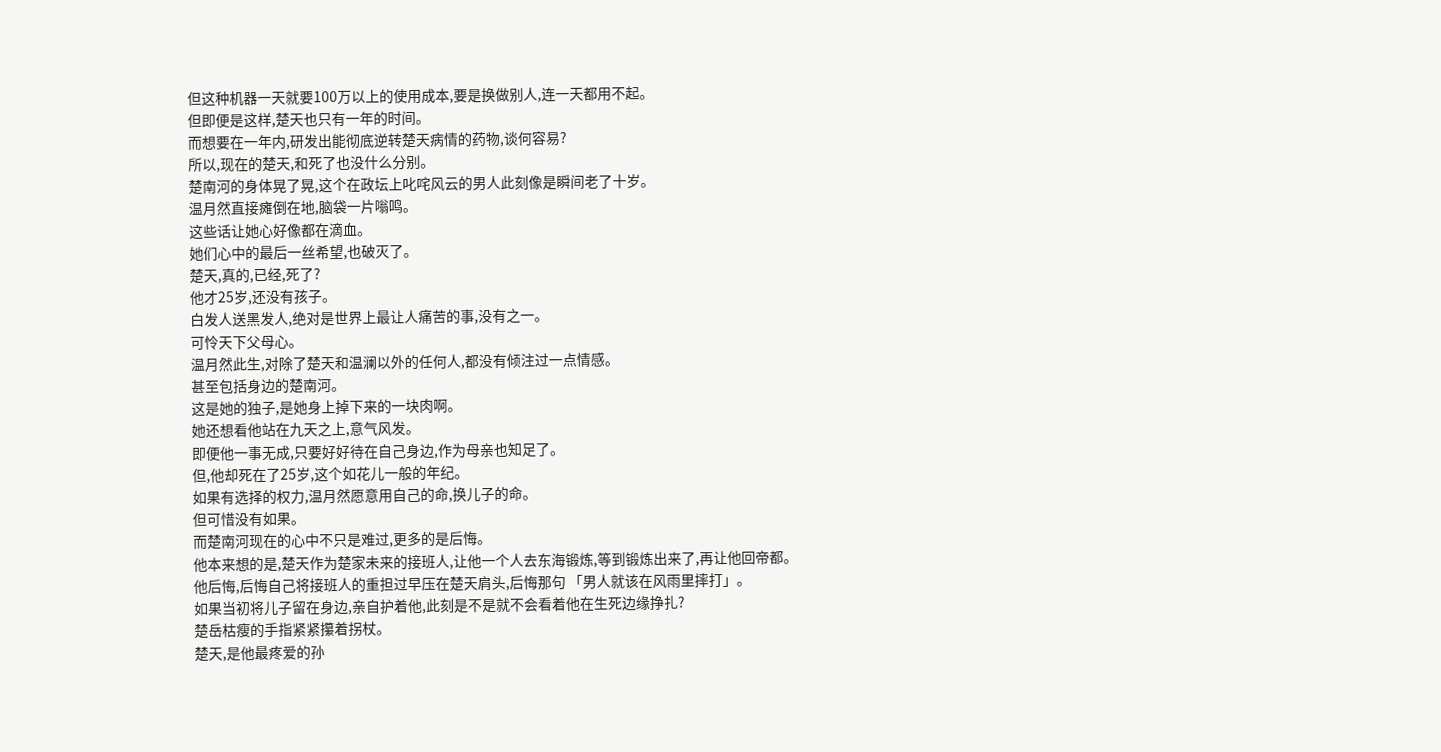但这种机器一天就要100万以上的使用成本,要是换做别人,连一天都用不起。
但即便是这样,楚天也只有一年的时间。
而想要在一年内,研发出能彻底逆转楚天病情的药物,谈何容易?
所以,现在的楚天,和死了也没什么分别。
楚南河的身体晃了晃,这个在政坛上叱咤风云的男人此刻像是瞬间老了十岁。
温月然直接瘫倒在地,脑袋一片嗡鸣。
这些话让她心好像都在滴血。
她们心中的最后一丝希望,也破灭了。
楚天,真的,已经,死了?
他才25岁,还没有孩子。
白发人送黑发人,绝对是世界上最让人痛苦的事,没有之一。
可怜天下父母心。
温月然此生,对除了楚天和温澜以外的任何人,都没有倾注过一点情感。
甚至包括身边的楚南河。
这是她的独子,是她身上掉下来的一块肉啊。
她还想看他站在九天之上,意气风发。
即便他一事无成,只要好好待在自己身边,作为母亲也知足了。
但,他却死在了25岁,这个如花儿一般的年纪。
如果有选择的权力,温月然愿意用自己的命,换儿子的命。
但可惜没有如果。
而楚南河现在的心中不只是难过,更多的是后悔。
他本来想的是,楚天作为楚家未来的接班人,让他一个人去东海锻炼,等到锻炼出来了,再让他回帝都。
他后悔,后悔自己将接班人的重担过早压在楚天肩头,后悔那句 「男人就该在风雨里摔打」。
如果当初将儿子留在身边,亲自护着他,此刻是不是就不会看着他在生死边缘挣扎?
楚岳枯瘦的手指紧紧攥着拐杖。
楚天,是他最疼爱的孙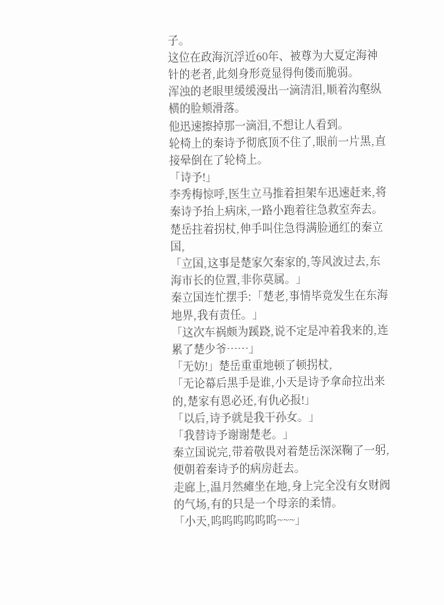子。
这位在政海沉浮近60年、被尊为大夏定海神针的老者,此刻身形竟显得佝偻而脆弱。
浑浊的老眼里缓缓漫出一滴清泪,顺着沟壑纵横的脸颊滑落。
他迅速擦掉那一滴泪,不想让人看到。
轮椅上的秦诗予彻底顶不住了,眼前一片黑,直接晕倒在了轮椅上。
「诗予!」
李秀梅惊呼,医生立马推着担架车迅速赶来,将秦诗予抬上病床,一路小跑着往急救室奔去。
楚岳拄着拐杖,伸手叫住急得满脸通红的秦立国,
「立国,这事是楚家欠秦家的,等风波过去,东海市长的位置,非你莫属。」
秦立国连忙摆手:「楚老,事情毕竟发生在东海地界,我有责任。」
「这次车祸颇为蹊跷,说不定是冲着我来的,连累了楚少爷……」
「无妨!」楚岳重重地顿了顿拐杖,
「无论幕后黑手是谁,小天是诗予拿命拉出来的,楚家有恩必还,有仇必报!」
「以后,诗予就是我干孙女。」
「我替诗予谢谢楚老。」
秦立国说完,带着敬畏对着楚岳深深鞠了一躬,便朝着秦诗予的病房赶去。
走廊上,温月然瘫坐在地,身上完全没有女财阀的气场,有的只是一个母亲的柔情。
「小天,呜呜呜呜呜呜~~~」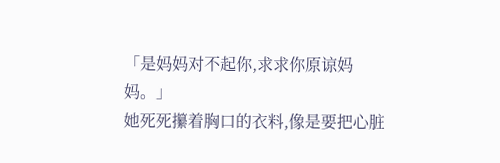「是妈妈对不起你,求求你原谅妈妈。」
她死死攥着胸口的衣料,像是要把心脏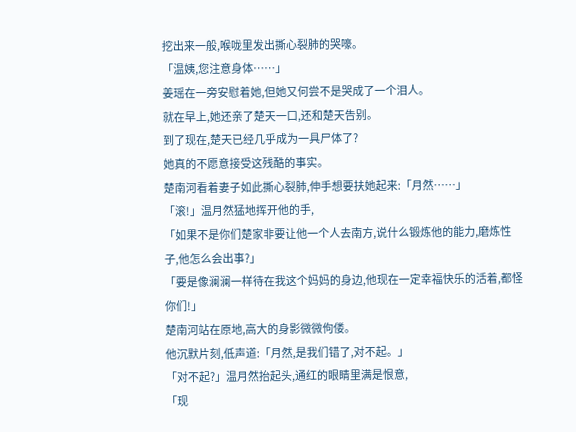挖出来一般,喉咙里发出撕心裂肺的哭嚎。
「温姨,您注意身体……」
姜瑶在一旁安慰着她,但她又何尝不是哭成了一个泪人。
就在早上,她还亲了楚天一口,还和楚天告别。
到了现在,楚天已经几乎成为一具尸体了?
她真的不愿意接受这残酷的事实。
楚南河看着妻子如此撕心裂肺,伸手想要扶她起来:「月然……」
「滚!」温月然猛地挥开他的手,
「如果不是你们楚家非要让他一个人去南方,说什么锻炼他的能力,磨炼性子,他怎么会出事?」
「要是像澜澜一样待在我这个妈妈的身边,他现在一定幸福快乐的活着,都怪你们!」
楚南河站在原地,高大的身影微微佝偻。
他沉默片刻,低声道:「月然,是我们错了,对不起。」
「对不起?」温月然抬起头,通红的眼睛里满是恨意,
「现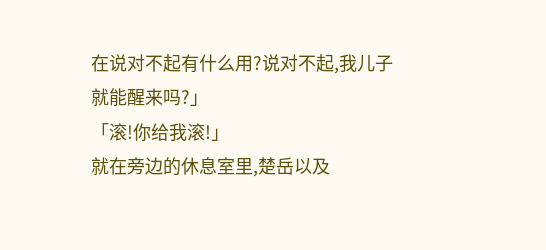在说对不起有什么用?说对不起,我儿子就能醒来吗?」
「滚!你给我滚!」
就在旁边的休息室里,楚岳以及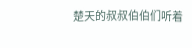楚天的叔叔伯伯们听着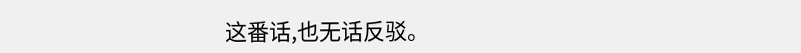这番话,也无话反驳。